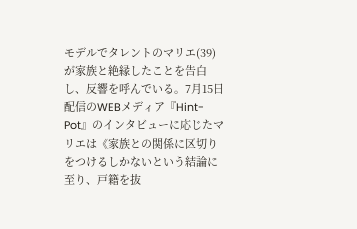モデルでタレントのマリエ(39)が家族と絶縁したことを告白し、反響を呼んでいる。7月15日配信のWEBメディア『Hint-Pot』のインタビューに応じたマリエは《家族との関係に区切りをつけるしかないという結論に至り、戸籍を抜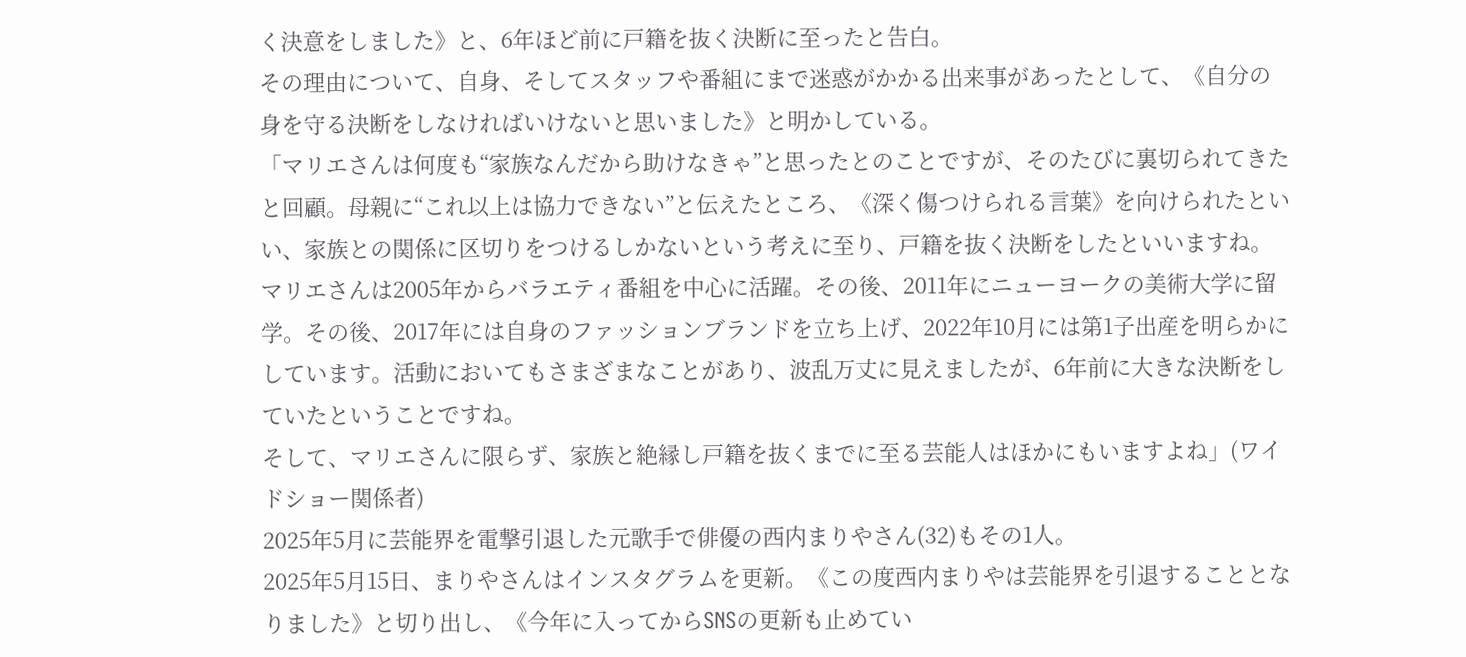く決意をしました》と、6年ほど前に戸籍を抜く決断に至ったと告白。
その理由について、自身、そしてスタッフや番組にまで迷惑がかかる出来事があったとして、《自分の身を守る決断をしなければいけないと思いました》と明かしている。
「マリエさんは何度も“家族なんだから助けなきゃ”と思ったとのことですが、そのたびに裏切られてきたと回顧。母親に“これ以上は協力できない”と伝えたところ、《深く傷つけられる言葉》を向けられたといい、家族との関係に区切りをつけるしかないという考えに至り、戸籍を抜く決断をしたといいますね。
マリエさんは2005年からバラエティ番組を中心に活躍。その後、2011年にニューヨークの美術大学に留学。その後、2017年には自身のファッションブランドを立ち上げ、2022年10月には第1子出産を明らかにしています。活動においてもさまざまなことがあり、波乱万丈に見えましたが、6年前に大きな決断をしていたということですね。
そして、マリエさんに限らず、家族と絶縁し戸籍を抜くまでに至る芸能人はほかにもいますよね」(ワイドショー関係者)
2025年5月に芸能界を電撃引退した元歌手で俳優の西内まりやさん(32)もその1人。
2025年5月15日、まりやさんはインスタグラムを更新。《この度西内まりやは芸能界を引退することとなりました》と切り出し、《今年に入ってからSNSの更新も止めてい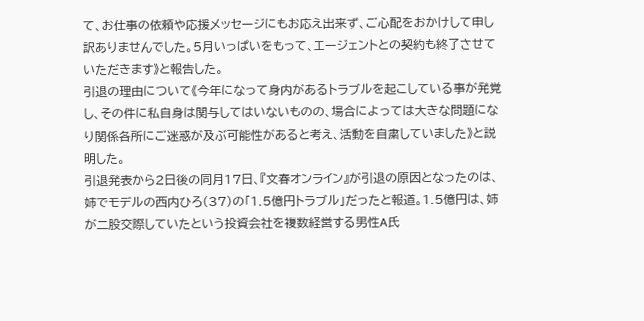て、お仕事の依頼や応援メッセージにもお応え出来ず、ご心配をおかけして申し訳ありませんでした。5月いっぱいをもって、エージェントとの契約も終了させていただきます》と報告した。
引退の理由について《今年になって身内があるトラブルを起こしている事が発覚し、その件に私自身は関与してはいないものの、場合によっては大きな問題になり関係各所にご迷惑が及ぶ可能性があると考え、活動を自粛していました》と説明した。
引退発表から2日後の同月17日、『文春オンライン』が引退の原因となったのは、姉でモデルの西内ひろ(37)の「1.5億円トラブル」だったと報道。1.5億円は、姉が二股交際していたという投資会社を複数経営する男性A氏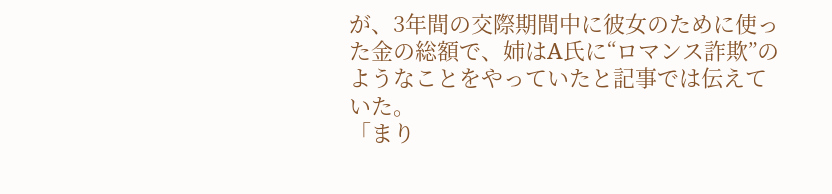が、3年間の交際期間中に彼女のために使った金の総額で、姉はA氏に“ロマンス詐欺”のようなことをやっていたと記事では伝えていた。
「まり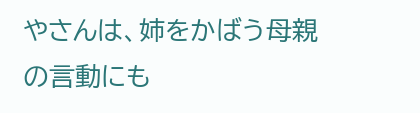やさんは、姉をかばう母親の言動にも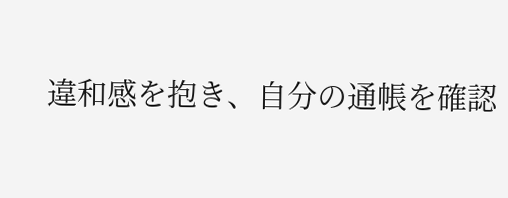違和感を抱き、自分の通帳を確認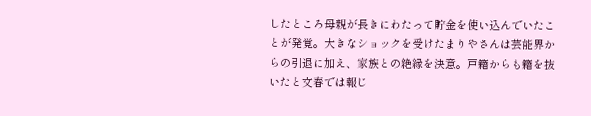したところ母親が長きにわたって貯金を使い込んでいたことが発覚。大きなショックを受けたまりやさんは芸能界からの引退に加え、家族との絶縁を決意。戸籍からも籍を抜いたと文春では報じ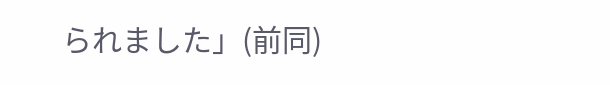られました」(前同)